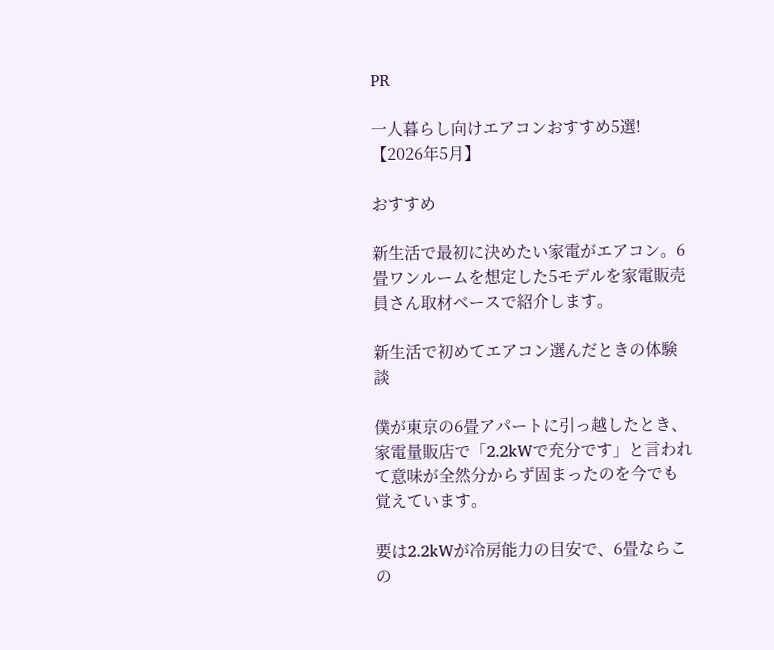PR

一人暮らし向けエアコンおすすめ5選!【2026年5月】

おすすめ

新生活で最初に決めたい家電がエアコン。6畳ワンルームを想定した5モデルを家電販売員さん取材ベースで紹介します。

新生活で初めてエアコン選んだときの体験談

僕が東京の6畳アパートに引っ越したとき、家電量販店で「2.2kWで充分です」と言われて意味が全然分からず固まったのを今でも覚えています。

要は2.2kWが冷房能力の目安で、6畳ならこの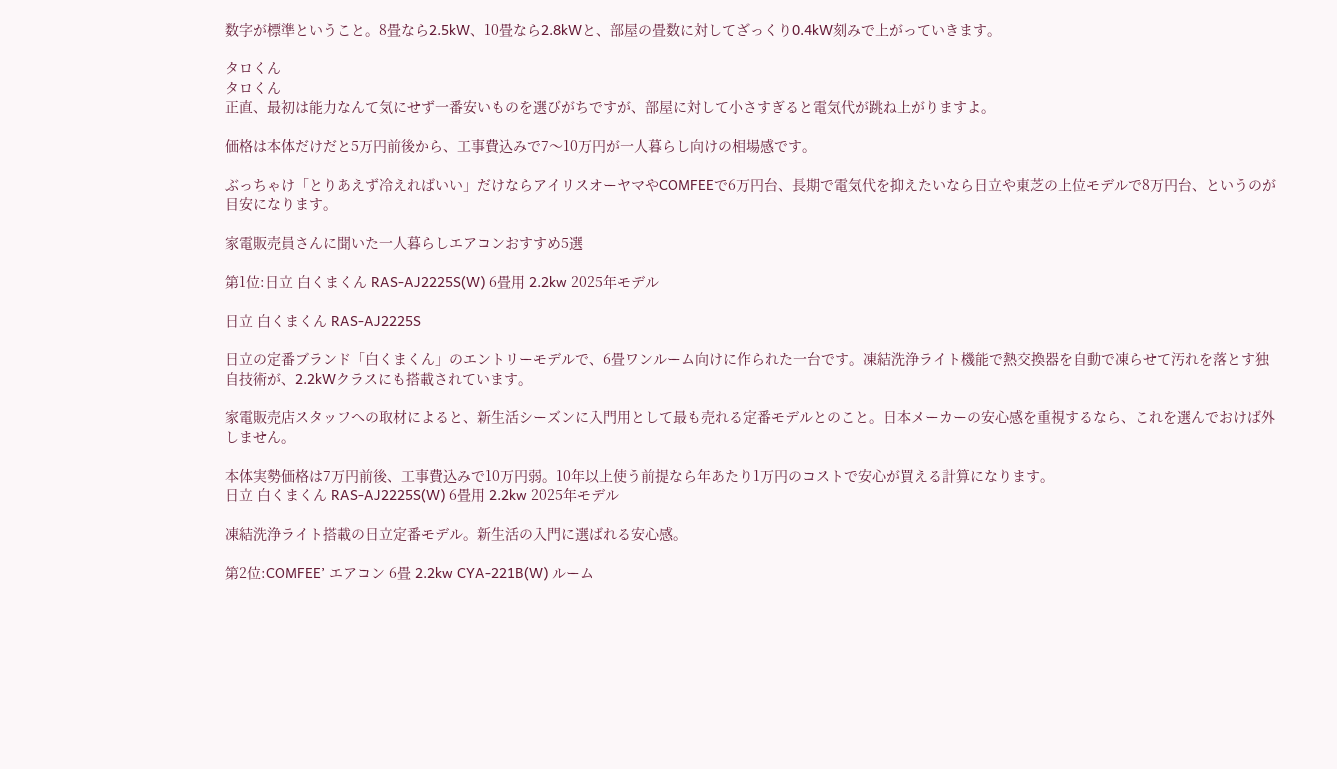数字が標準ということ。8畳なら2.5kW、10畳なら2.8kWと、部屋の畳数に対してざっくり0.4kW刻みで上がっていきます。

タロくん
タロくん
正直、最初は能力なんて気にせず一番安いものを選びがちですが、部屋に対して小さすぎると電気代が跳ね上がりますよ。

価格は本体だけだと5万円前後から、工事費込みで7〜10万円が一人暮らし向けの相場感です。

ぶっちゃけ「とりあえず冷えればいい」だけならアイリスオーヤマやCOMFEEで6万円台、長期で電気代を抑えたいなら日立や東芝の上位モデルで8万円台、というのが目安になります。

家電販売員さんに聞いた一人暮らしエアコンおすすめ5選

第1位:日立 白くまくん RAS-AJ2225S(W) 6畳用 2.2kw 2025年モデル

日立 白くまくん RAS-AJ2225S

日立の定番ブランド「白くまくん」のエントリーモデルで、6畳ワンルーム向けに作られた一台です。凍結洗浄ライト機能で熱交換器を自動で凍らせて汚れを落とす独自技術が、2.2kWクラスにも搭載されています。

家電販売店スタッフへの取材によると、新生活シーズンに入門用として最も売れる定番モデルとのこと。日本メーカーの安心感を重視するなら、これを選んでおけば外しません。

本体実勢価格は7万円前後、工事費込みで10万円弱。10年以上使う前提なら年あたり1万円のコストで安心が買える計算になります。
日立 白くまくん RAS-AJ2225S(W) 6畳用 2.2kw 2025年モデル

凍結洗浄ライト搭載の日立定番モデル。新生活の入門に選ばれる安心感。

第2位:COMFEE’ エアコン 6畳 2.2kw CYA-221B(W) ルーム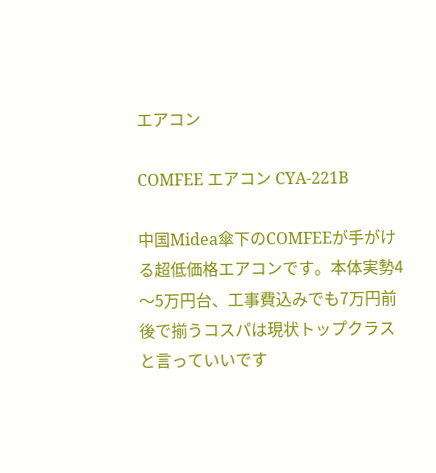エアコン

COMFEE エアコン CYA-221B

中国Midea傘下のCOMFEEが手がける超低価格エアコンです。本体実勢4〜5万円台、工事費込みでも7万円前後で揃うコスパは現状トップクラスと言っていいです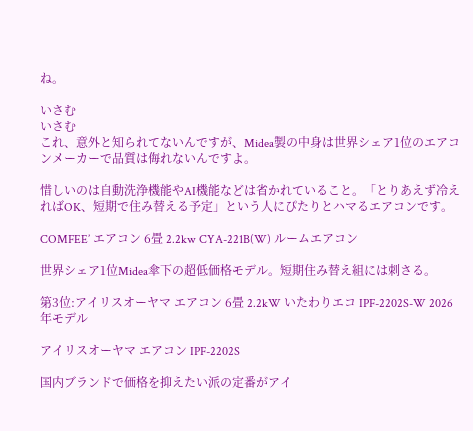ね。

いさむ
いさむ
これ、意外と知られてないんですが、Midea製の中身は世界シェア1位のエアコンメーカーで品質は侮れないんですよ。

惜しいのは自動洗浄機能やAI機能などは省かれていること。「とりあえず冷えればOK、短期で住み替える予定」という人にぴたりとハマるエアコンです。

COMFEE’ エアコン 6畳 2.2kw CYA-221B(W) ルームエアコン

世界シェア1位Midea傘下の超低価格モデル。短期住み替え組には刺さる。

第3位:アイリスオーヤマ エアコン 6畳 2.2kW いたわりエコ IPF-2202S-W 2026年モデル

アイリスオーヤマ エアコン IPF-2202S

国内ブランドで価格を抑えたい派の定番がアイ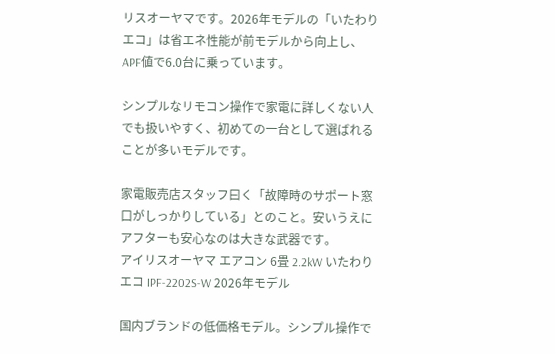リスオーヤマです。2026年モデルの「いたわりエコ」は省エネ性能が前モデルから向上し、APF値で6.0台に乗っています。

シンプルなリモコン操作で家電に詳しくない人でも扱いやすく、初めての一台として選ばれることが多いモデルです。

家電販売店スタッフ曰く「故障時のサポート窓口がしっかりしている」とのこと。安いうえにアフターも安心なのは大きな武器です。
アイリスオーヤマ エアコン 6畳 2.2kW いたわりエコ IPF-2202S-W 2026年モデル

国内ブランドの低価格モデル。シンプル操作で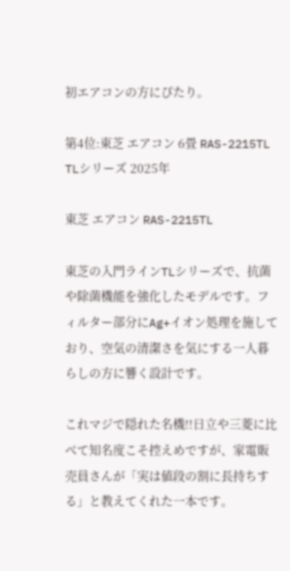初エアコンの方にぴたり。

第4位:東芝 エアコン 6畳 RAS-2215TL TLシリーズ 2025年

東芝 エアコン RAS-2215TL

東芝の入門ラインTLシリーズで、抗菌や除菌機能を強化したモデルです。フィルター部分にAg+イオン処理を施しており、空気の清潔さを気にする一人暮らしの方に響く設計です。

これマジで隠れた名機!!日立や三菱に比べて知名度こそ控えめですが、家電販売員さんが「実は値段の割に長持ちする」と教えてくれた一本です。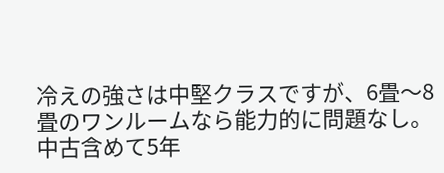冷えの強さは中堅クラスですが、6畳〜8畳のワンルームなら能力的に問題なし。中古含めて5年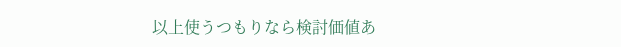以上使うつもりなら検討価値あ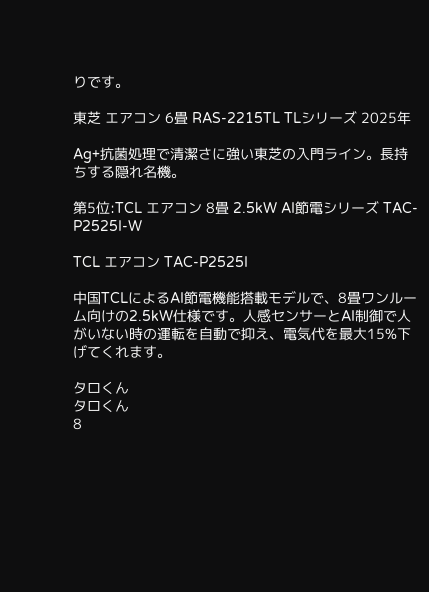りです。

東芝 エアコン 6畳 RAS-2215TL TLシリーズ 2025年

Ag+抗菌処理で清潔さに強い東芝の入門ライン。長持ちする隠れ名機。

第5位:TCL エアコン 8畳 2.5kW AI節電シリーズ TAC-P2525I-W

TCL エアコン TAC-P2525I

中国TCLによるAI節電機能搭載モデルで、8畳ワンルーム向けの2.5kW仕様です。人感センサーとAI制御で人がいない時の運転を自動で抑え、電気代を最大15%下げてくれます。

タロくん
タロくん
8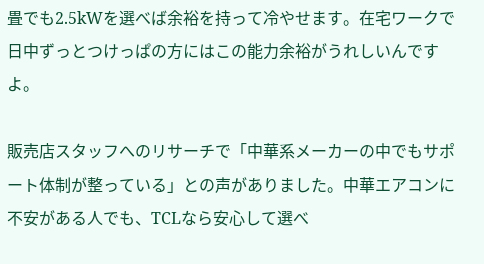畳でも2.5kWを選べば余裕を持って冷やせます。在宅ワークで日中ずっとつけっぱの方にはこの能力余裕がうれしいんですよ。

販売店スタッフへのリサーチで「中華系メーカーの中でもサポート体制が整っている」との声がありました。中華エアコンに不安がある人でも、TCLなら安心して選べ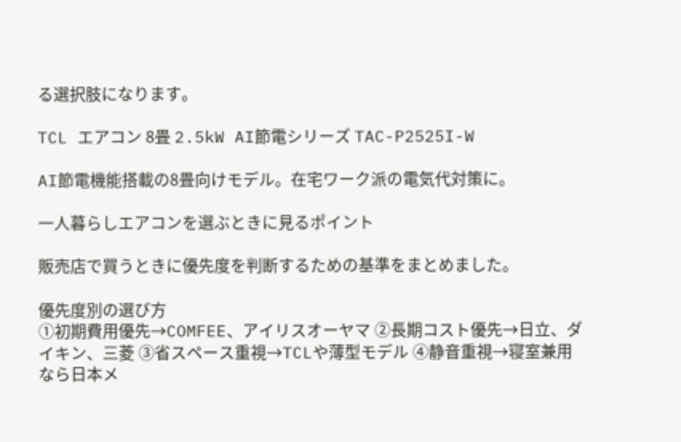る選択肢になります。

TCL エアコン 8畳 2.5kW AI節電シリーズ TAC-P2525I-W

AI節電機能搭載の8畳向けモデル。在宅ワーク派の電気代対策に。

一人暮らしエアコンを選ぶときに見るポイント

販売店で買うときに優先度を判断するための基準をまとめました。

優先度別の選び方
①初期費用優先→COMFEE、アイリスオーヤマ ②長期コスト優先→日立、ダイキン、三菱 ③省スペース重視→TCLや薄型モデル ④静音重視→寝室兼用なら日本メ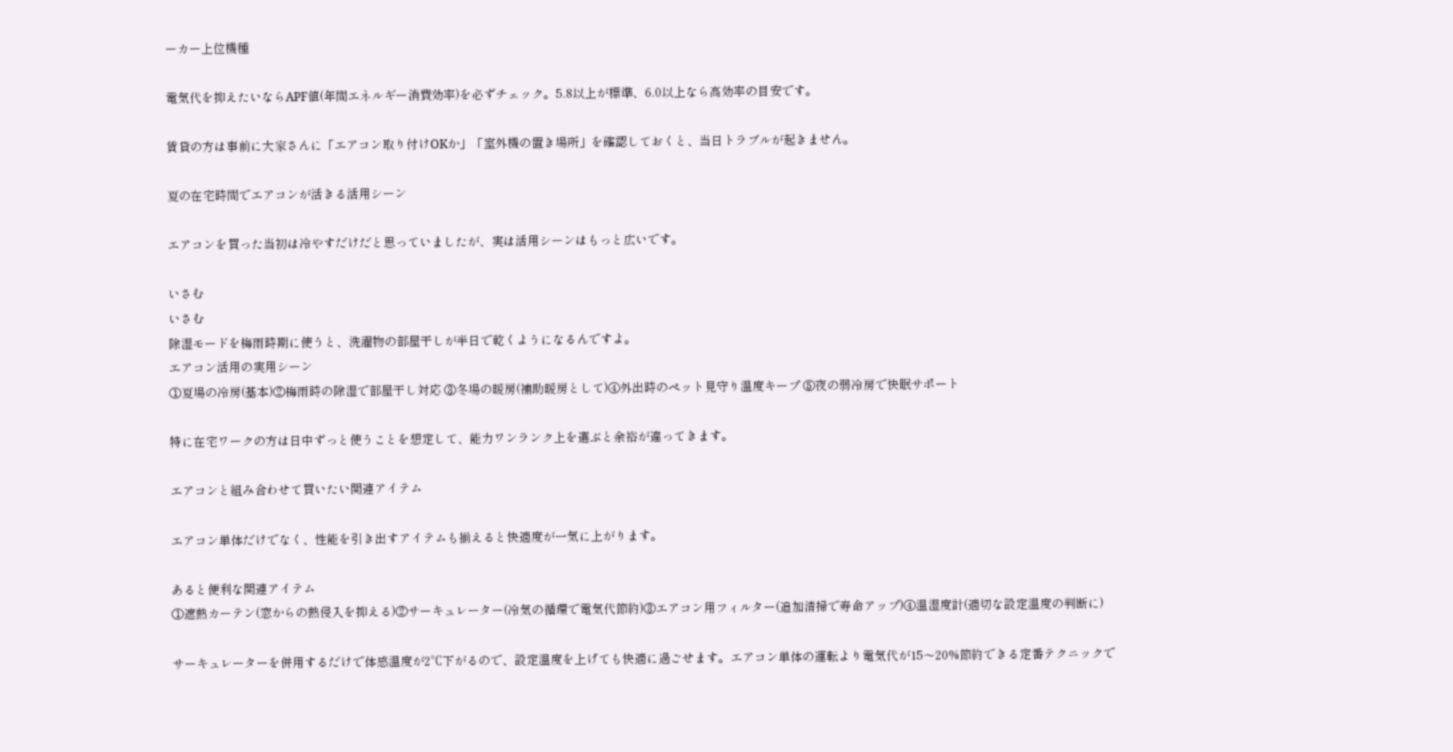ーカー上位機種

電気代を抑えたいならAPF値(年間エネルギー消費効率)を必ずチェック。5.8以上が標準、6.0以上なら高効率の目安です。

賃貸の方は事前に大家さんに「エアコン取り付けOKか」「室外機の置き場所」を確認しておくと、当日トラブルが起きません。

夏の在宅時間でエアコンが活きる活用シーン

エアコンを買った当初は冷やすだけだと思っていましたが、実は活用シーンはもっと広いです。

いさむ
いさむ
除湿モードを梅雨時期に使うと、洗濯物の部屋干しが半日で乾くようになるんですよ。
エアコン活用の実用シーン
①夏場の冷房(基本)②梅雨時の除湿で部屋干し対応 ③冬場の暖房(補助暖房として)④外出時のペット見守り温度キープ ⑤夜の弱冷房で快眠サポート

特に在宅ワークの方は日中ずっと使うことを想定して、能力ワンランク上を選ぶと余裕が違ってきます。

エアコンと組み合わせて買いたい関連アイテム

エアコン単体だけでなく、性能を引き出すアイテムも揃えると快適度が一気に上がります。

あると便利な関連アイテム
①遮熱カーテン(窓からの熱侵入を抑える)②サーキュレーター(冷気の循環で電気代節約)③エアコン用フィルター(追加清掃で寿命アップ)④温湿度計(適切な設定温度の判断に)

サーキュレーターを併用するだけで体感温度が2℃下がるので、設定温度を上げても快適に過ごせます。エアコン単体の運転より電気代が15〜20%節約できる定番テクニックで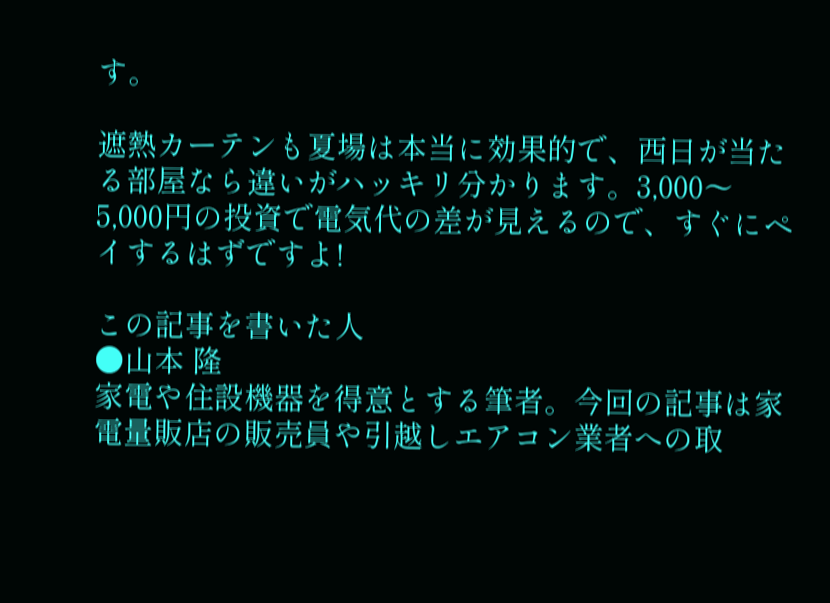す。

遮熱カーテンも夏場は本当に効果的で、西日が当たる部屋なら違いがハッキリ分かります。3,000〜5,000円の投資で電気代の差が見えるので、すぐにペイするはずですよ!

この記事を書いた人
●山本 隆
家電や住設機器を得意とする筆者。今回の記事は家電量販店の販売員や引越しエアコン業者への取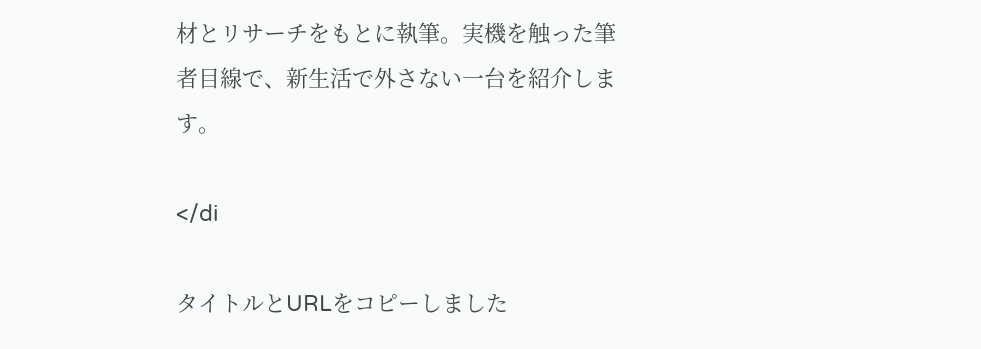材とリサーチをもとに執筆。実機を触った筆者目線で、新生活で外さない一台を紹介します。

</di

タイトルとURLをコピーしました